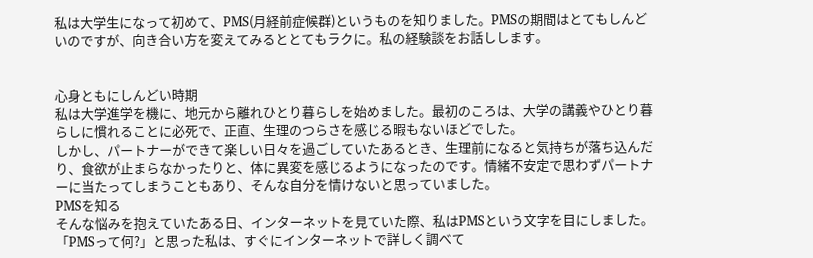私は大学生になって初めて、PMS(月経前症候群)というものを知りました。PMSの期間はとてもしんどいのですが、向き合い方を変えてみるととてもラクに。私の経験談をお話しします。


心身ともにしんどい時期
私は大学進学を機に、地元から離れひとり暮らしを始めました。最初のころは、大学の講義やひとり暮らしに慣れることに必死で、正直、生理のつらさを感じる暇もないほどでした。
しかし、パートナーができて楽しい日々を過ごしていたあるとき、生理前になると気持ちが落ち込んだり、食欲が止まらなかったりと、体に異変を感じるようになったのです。情緒不安定で思わずパートナーに当たってしまうこともあり、そんな自分を情けないと思っていました。
PMSを知る
そんな悩みを抱えていたある日、インターネットを見ていた際、私はPMSという文字を目にしました。「PMSって何?」と思った私は、すぐにインターネットで詳しく調べて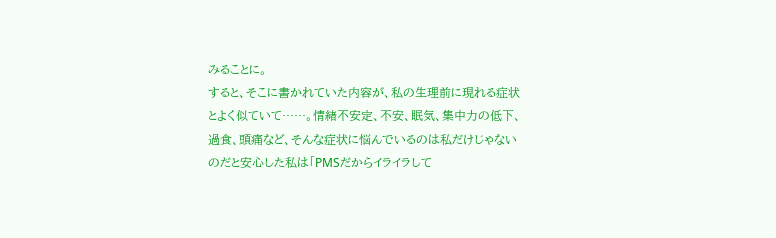みることに。
すると、そこに書かれていた内容が、私の生理前に現れる症状とよく似ていて……。情緒不安定、不安、眠気、集中力の低下、過食、頭痛など、そんな症状に悩んでいるのは私だけじゃないのだと安心した私は「PMSだからイライラして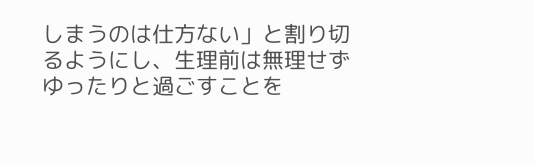しまうのは仕方ない」と割り切るようにし、生理前は無理せずゆったりと過ごすことを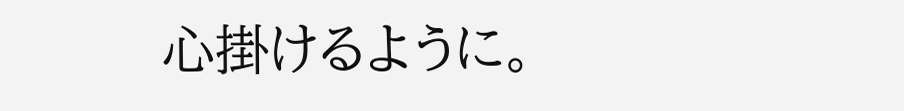心掛けるように。